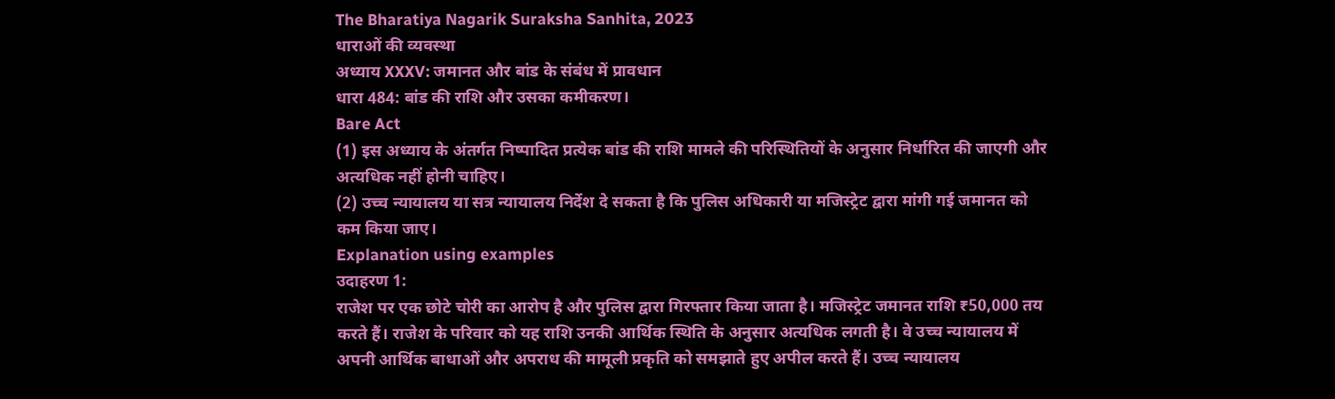The Bharatiya Nagarik Suraksha Sanhita, 2023
धाराओं की व्यवस्था
अध्याय XXXV: जमानत और बांड के संबंध में प्रावधान
धारा 484: बांड की राशि और उसका कमीकरण।
Bare Act
(1) इस अध्याय के अंतर्गत निष्पादित प्रत्येक बांड की राशि मामले की परिस्थितियों के अनुसार निर्धारित की जाएगी और अत्यधिक नहीं होनी चाहिए।
(2) उच्च न्यायालय या सत्र न्यायालय निर्देश दे सकता है कि पुलिस अधिकारी या मजिस्ट्रेट द्वारा मांगी गई जमानत को कम किया जाए।
Explanation using examples
उदाहरण 1:
राजेश पर एक छोटे चोरी का आरोप है और पुलिस द्वारा गिरफ्तार किया जाता है। मजिस्ट्रेट जमानत राशि ₹50,000 तय करते हैं। राजेश के परिवार को यह राशि उनकी आर्थिक स्थिति के अनुसार अत्यधिक लगती है। वे उच्च न्यायालय में अपनी आर्थिक बाधाओं और अपराध की मामूली प्रकृति को समझाते हुए अपील करते हैं। उच्च न्यायालय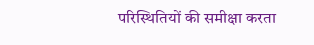परिस्थितियों की समीक्षा करता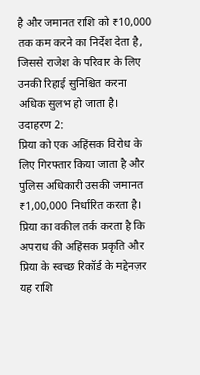है और जमानत राशि को ₹10,000 तक कम करने का निर्देश देता है, जिससे राजेश के परिवार के लिए उनकी रिहाई सुनिश्चित करना अधिक सुलभ हो जाता है।
उदाहरण 2:
प्रिया को एक अहिंसक विरोध के लिए गिरफ्तार किया जाता है और पुलिस अधिकारी उसकी जमानत ₹1,00,000 निर्धारित करता है। प्रिया का वकील तर्क करता है कि अपराध की अहिंसक प्रकृति और प्रिया के स्वच्छ रिकॉर्ड के मद्देनज़र यह राशि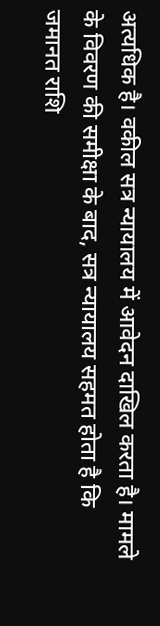अत्यधिक है। वकील सत्र न्यायालय में आवेदन दाखिल करता है। मामले के विवरण की समीक्षा के बाद, सत्र न्यायालय सहमत होता है कि जमानत राशि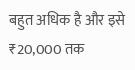बहुत अधिक है और इसे ₹20,000 तक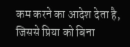कम करने का आदेश देता है, जिससे प्रिया को बिना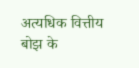अत्यधिक वित्तीय बोझ के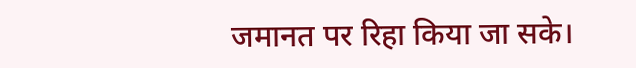जमानत पर रिहा किया जा सके।